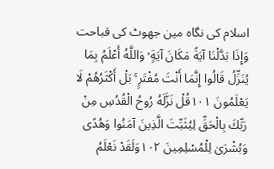اسلام کی نگاہ مین جھوٹ کی قباحت
وَإِذَا بَدَّلْنَا آيَةً مَكَانَ آيَةٍ ۙ وَاللَّهُ أَعْلَمُ بِمَا يُنَزِّلُ قَالُوا إِنَّمَا أَنْتَ مُفْتَرٍ ۚ بَلْ أَكْثَرُهُمْ لَا يَعْلَمُونَ ۱۰۱قُلْ نَزَّلَهُ رُوحُ الْقُدُسِ مِنْ رَبِّكَ بِالْحَقِّ لِيُثَبِّتَ الَّذِينَ آمَنُوا وَهُدًى وَبُشْرَىٰ لِلْمُسْلِمِينَ ۱۰۲وَلَقَدْ نَعْلَمُ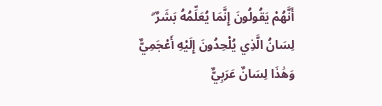أَنَّهُمْ يَقُولُونَ إِنَّمَا يُعَلِّمُهُ بَشَرٌ ۗ لِسَانُ الَّذِي يُلْحِدُونَ إِلَيْهِ أَعْجَمِيٌّ وَهَٰذَا لِسَانٌ عَرَبِيٌّ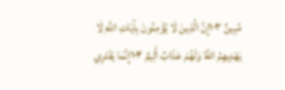مُبِينٌ ۱۰۳إِنَّ الَّذِينَ لَا يُؤْمِنُونَ بِآيَاتِ اللَّهِ لَا يَهْدِيهِمُ اللَّهُ وَلَهُمْ عَذَابٌ أَلِيمٌ ۱۰۴إِنَّمَا يَفْتَرِي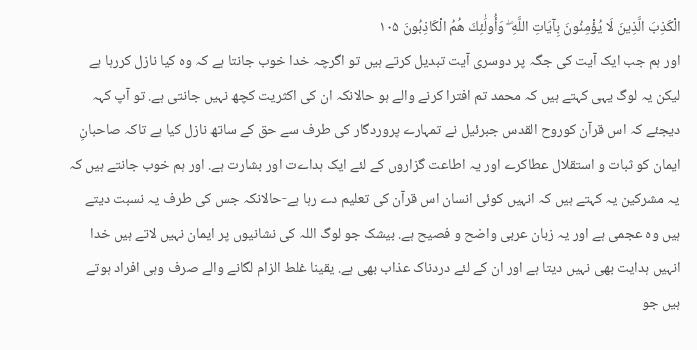الْكَذِبَ الَّذِينَ لَا يُؤْمِنُونَ بِآيَاتِ اللَّهِ ۖ وَأُولَٰئِكَ هُمُ الْكَاذِبُونَ ۱۰۵
اور ہم جب ایک آیت کی جگہ پر دوسری آیت تبدیل کرتے ہیں تو اگرچہ خدا خوب جانتا ہے کہ وہ کیا نازل کررہا ہے لیکن یہ لوگ یہی کہتے ہیں کہ محمد تم افترا کرنے والے ہو حالانکہ ان کی اکثریت کچھ نہیں جانتی ہے. تو آپ کہہ دیجئے کہ اس قرآن کوروح القدس جبرئیل نے تمہارے پروردگار کی طرف سے حق کے ساتھ نازل کیا ہے تاکہ صاحبانِ ایمان کو ثبات و استقلال عطاکرے اور یہ اطاعت گزاروں کے لئے ایک ہداےت اور بشارت ہے. اور ہم خوب جانتے ہیں کہ یہ مشرکین یہ کہتے ہیں کہ انہیں کوئی انسان اس قرآن کی تعلیم دے رہا ہے-حالانکہ جس کی طرف یہ نسبت دیتے ہیں وہ عجمی ہے اور یہ زبان عربی واضح و فصیح ہے. بیشک جو لوگ اللہ کی نشانیوں پر ایمان نہیں لاتے ہیں خدا انہیں ہدایت بھی نہیں دیتا ہے اور ان کے لئے دردناک عذاب بھی ہے. یقینا غلط الزام لگانے والے صرف وہی افراد ہوتے ہیں جو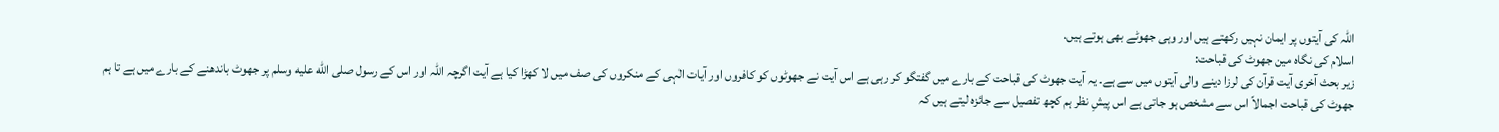اللہ کی آیتوں پر ایمان نہیں رکھتے ہیں اور وہی جھوٹے بھی ہوتے ہیں.
اسلام کی نگاہ مین جھوٹ کی قباحت:
زیر بحث آخری آیت قرآن کی لرزا دینے والی آیتوں میں سے ہے۔ یہ آیت جھوٹ کی قباحت کے بارے میں گفتگو کر رہی ہے اس آیت نے جھوٹوں کو کافروں اور آیات الٰہی کے منکروں کی صف میں لا کھڑا کیا ہے آیت اگرچہ اللہ اور اس کے رسول صلى الله عليه وسلم پر جھوٹ باندھنے کے بارے میں ہے تا ہم جھوٹ کی قباحت اجمالاً اس سے مشخص ہو جاتی ہے اس پیشِ نظر ہم کچھ تفصیل سے جائزہ لیتے ہیں کہ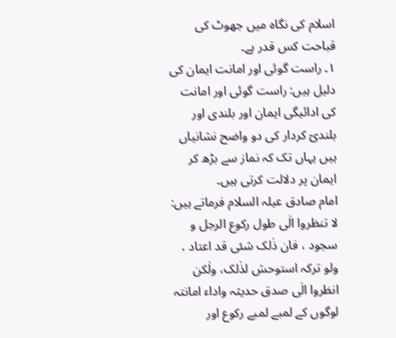اسلام کی نگاہ میں جھوٹ کی قباحت کس قدر ہے۔
۱۔ راست گوئی اور امانت ایمان کی دلیل ہیں: راست گوئی اور امانت کی ادائیگی ایمان اور بلندی اور بلندیٓ کردار کی دو واضح نشانیاں ہیں یہاں تک کہ نماز سے بڑھ کر ایمان پر دلالت کرتی ہیں۔
امام صادق عیلہ السلام فرماتے ہیں:
لا تنظروا الٰی طول رکوع الرجل و سجود ، فان ذٰلک شئی قد اعتاد ، ولو ترکہ استوحش لذٰلک، ولٰکن انظروا الٰی صدق حدیثہ واداء امانتہ
لوگوں کے لمبے لمبے رکوع اور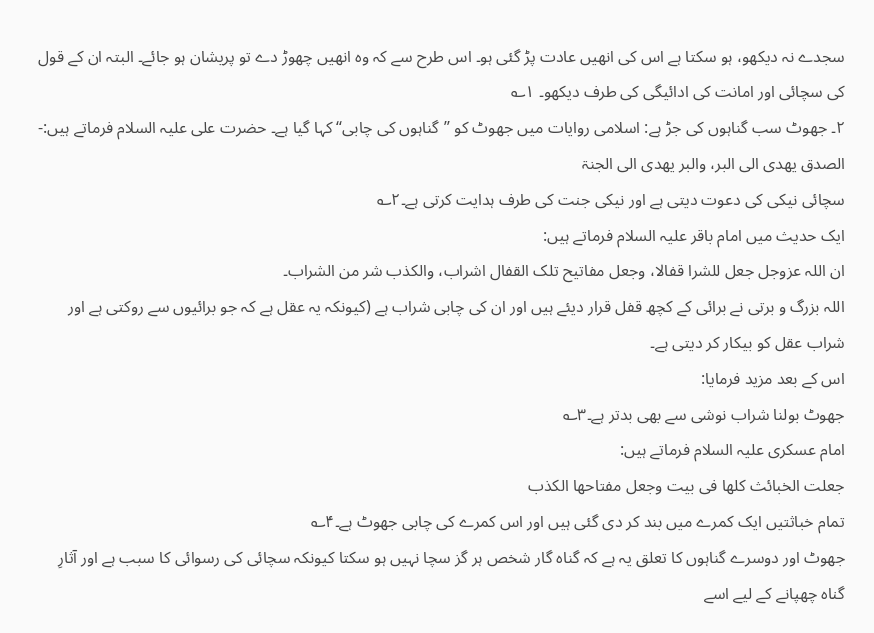سجدے نہ دیکھو، ہو سکتا ہے اس کی انھیں عادت پڑ گئی ہو۔ اس طرح سے کہ وہ انھیں چھوڑ دے تو پریشان ہو جائے۔ البتہ ان کے قول کی سچائی اور امانت کی ادائیگی کی طرف دیکھو۔ ۱؎
۲۔ جھوٹ سب گناہوں کی جڑ ہے: اسلامی روایات میں جھوٹ کو ’’گناہوں کی چابی‘‘ کہا گیا ہے۔ حضرت علی علیہ السلام فرماتے ہیں:-
الصدق یھدی الی البر، والبر یھدی الی الجنۃ
سچائی نیکی کی دعوت دیتی ہے اور نیکی جنت کی طرف ہدایت کرتی ہے۔۲؎
ایک حدیث میں امام باقر علیہ السلام فرماتے ہیں:
ان اللہ عزوجل جعل للشرا قفالا، وجعل مفاتیح تلک القفال اشراب، والکذب شر من الشراب۔
اللہ بزرگ و برتی نے برائی کے کچھ قفل قرار دیئے ہیں اور ان کی چابی شراب ہے (کیونکہ یہ عقل ہے کہ جو برائیوں سے روکتی ہے اور شراب عقل کو بیکار کر دیتی ہے۔
اس کے بعد مزید فرمایا:
جھوٹ بولنا شراب نوشی سے بھی بدتر ہے۔۳؎
امام عسکری علیہ السلام فرماتے ہیں:
جعلت الخبائث کلھا فی بیت وجعل مفتاحھا الکذب
تمام خباثتیں ایک کمرے میں بند کر دی گئی ہیں اور اس کمرے کی چابی جھوٹ ہے۔۴؎
جھوٹ اور دوسرے گناہوں کا تعلق یہ ہے کہ گناہ گار شخص ہر گز سچا نہیں ہو سکتا کیونکہ سچائی کی رسوائی کا سبب ہے اور آثارِ گناہ چھپانے کے لیے اسے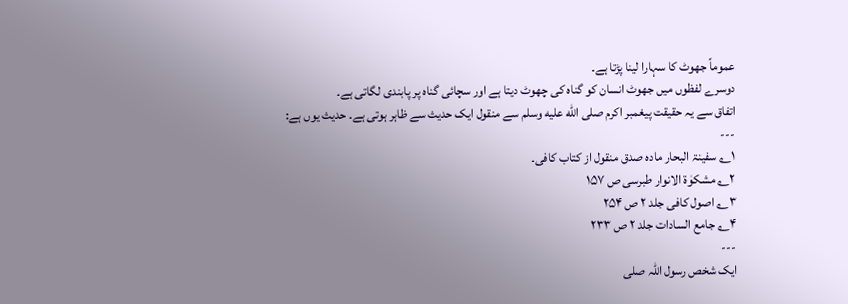عموماً جھوٹ کا سہارا لینا پڑتا ہے۔
دوسرے لفظوں میں جھوٹ انسان کو گناہ کی چھوٹ دیتا ہے اور سچائی گناہ پر پابندی لگاتی ہے۔
اتفاق سے یہ حقیقت پیغمبر اکرم صلى الله عليه وسلم سے منقول ایک حدیث سے ظاہر ہوتی ہے۔ حدیث یوں ہے:
---
۱؎ سفینۃ البحار مادہ صدق منقول از کتاب کافی۔
۲؎ مشکوٰۃ الانوار طبرسی ص ۱۵۷
۳؎ اصول کافی جلد ۲ ص ۲۵۴
۴؎ جامع السادات جلد ۲ ص ۲۳۳
---
ایک شخص رسول اللہ صلى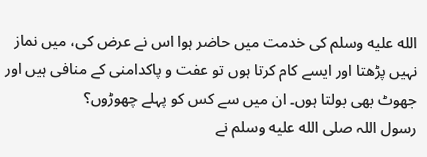الله عليه وسلم کی خدمت میں حاضر ہوا اس نے عرض کی، میں نماز نہیں پڑھتا اور ایسے کام کرتا ہوں تو عفت و پاکدامنی کے منافی ہیں اور جھوٹ بھی بولتا ہوں۔ ان میں سے کس کو پہلے چھوڑوں؟
رسول اللہ صلى الله عليه وسلم نے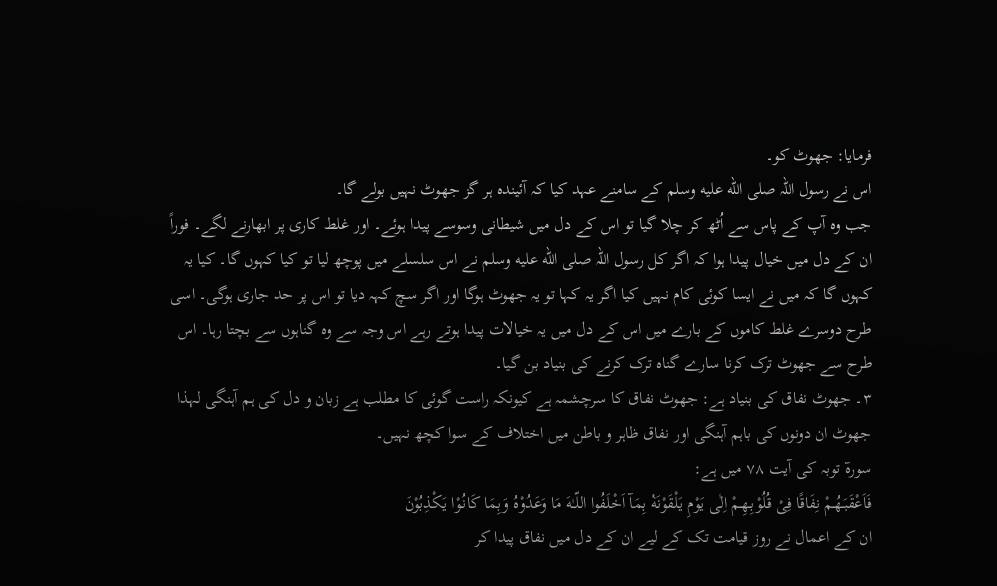فرمایا: جھوٹ کو۔
اس نے رسول اللہ صلى الله عليه وسلم کے سامنے عہد کیا کہ آئیندہ ہر گز جھوٹ نہیں بولے گا۔
جب وہ آپ کے پاس سے اُٹھ کر چلا گیا تو اس کے دل میں شیطانی وسوسے پیدا ہوئے۔ اور غلط کاری پر ابھارنے لگے۔ فوراً ان کے دل میں خیال پیدا ہوا کہ اگر کل رسول اللہ صلى الله عليه وسلم نے اس سلسلے میں پوچھ لیا تو کیا کہوں گا۔ کیا یہ کہوں گا کہ میں نے ایسا کوئی کام نہیں کیا اگر یہ کہا تو یہ جھوٹ ہوگا اور اگر سچ کہہ دیا تو اس پر حد جاری ہوگی۔ اسی طرح دوسرے غلط کاموں کے بارے میں اس کے دل میں یہ خیالات پیدا ہوتے رہے اس وجہ سے وہ گناہوں سے بچتا رہا۔ اس طرح سے جھوٹ ترک کرنا سارے گناہ ترک کرنے کی بنیاد بن گیا۔
۳۔ جھوٹ نفاق کی بنیاد ہے: جھوٹ نفاق کا سرچشمہ ہے کیونکہ راست گوئی کا مطلب ہے زبان و دل کی ہم آہنگی لہذا جھوٹ ان دونوں کی باہم آہنگی اور نفاق ظاہر و باطن میں اختلاف کے سوا کچھ نہیں۔
سورہٓ توبہ کی آیت ۷۸ میں ہے:
فَاَعْقَبَـهُـمْ نِفَاقًا فِىْ قُلُوْبِـهِـمْ اِلٰى يَوْمِ يَلْقَوْنَهٝ بِمَآ اَخْلَفُوا اللّـٰهَ مَا وَعَدُوْهُ وَبِمَا كَانُـوْا يَكْذِبُوْنَ
ان کے اعمال نے روز قیامت تک کے لیے ان کے دل میں نفاق پیدا کر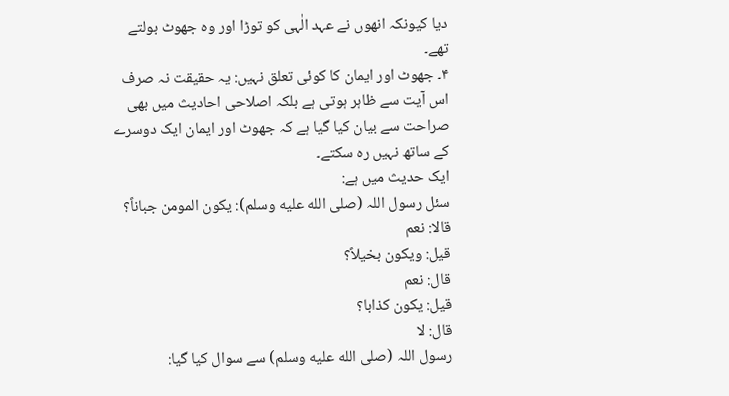دیا کیونکہ انھوں نے عہد الٰہی کو توڑا اور وہ جھوٹ بولتے تھے۔
۴۔ جھوٹ اور ایمان کا کوئی تعلق نہیں: یہ حقیقت نہ صرف اس آیت سے ظاہر ہوتی ہے بلکہ اصلاحی احادیث میں بھی صراحت سے بیان کیا گیا ہے کہ جھوٹ اور ایمان ایک دوسرے کے ساتھ نہیں رہ سکتے۔
ایک حدیث میں ہے:
سئل رسول اللہ (صلى الله عليه وسلم): یکون المومن جباناً؟
قالا: نعم
قیل: ویکون بخیلاً؟
قال: نعم
قیل: یکون کذابا؟
قال: لا
رسول اللہ (صلى الله عليه وسلم) سے سوال کیا گیا: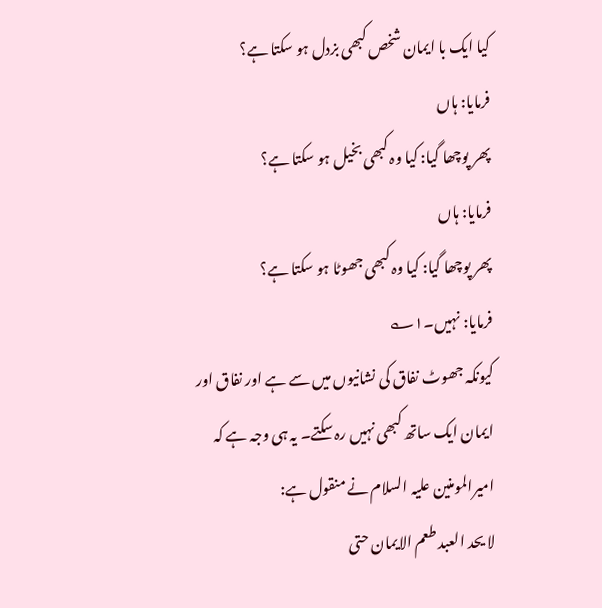کیا ایک با ایمان شخص کبھی بزدل ہو سکتا ہے؟
فرمایا: ہاں
پھر پوچھا گیا: کیا وہ کبھی بخیل ہو سکتا ہے؟
فرمایا: ہاں
پھر پوچھا گیا: کیا وہ کبھی جھوٹا ہو سکتا ہے؟
فرمایا: نہیں۔۱؎
کیونکہ جھوٹ نفاق کی نشانیوں میں سے ہے اور نفاق اور ایمان ایک ساتھ کبھی نہیں رہ سکتے۔ یہ ہی وجہ ہے کہ امیرالمومنین علیہ السلام نے منقول ہے:
لا یحد العبد طعم الایمان حتی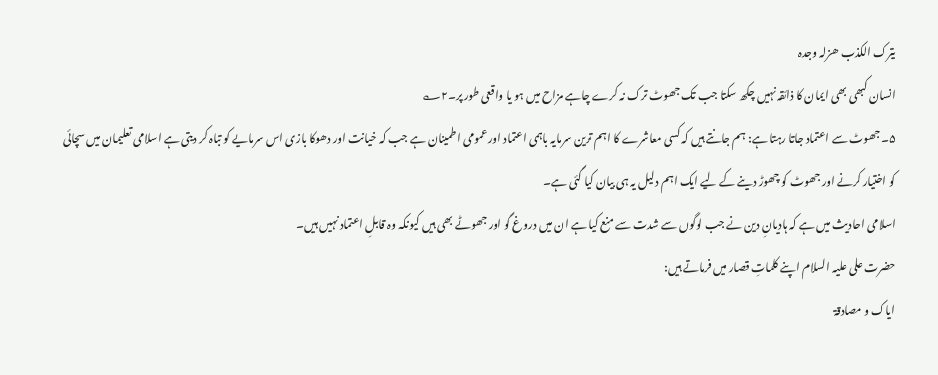یترک الکذب ھزلہ وجدہ
انسان کبھی بھی ایمان کا ذائقہ نہیں چکھ سکتا جب تک جھوٹ ترک نہ کرے چاہے مزاح میں ہو یا واقعی طور پر۔۲؎
۵۔ جھوٹ سے اعتماد جاتا رہتا ہے: ہم جانتے ہیں کہ کسی معاشرے کا اہم ترین سرمایہ باہمی اعتماد اور عمومی اطمینان ہے جب کہ خیانت اور دھوکا بازی اس سرمایے کو تباہ کر دیتی ہے اسلامی تعلیمان میں سچائی کو اختیار کرنے اور جھوٹ کو چھوڑ دینے کے لیے ایک اہم دلیل یہ ہی بیان کیا گئی ہے۔
اسلامی احادیث میں ہے کہ ہادیانِ دین نے جب لوگوں سے شدت سے منع کیا ہے ان میں دروغ گو اور جھوٹے بھی ہیں کیونکہ وہ قابلِ اعتماد نہیں ہیں۔
حضرت علی علیہ السلام اپنے کلماتِ قصار میں فرماتے ہیں:
ایاک و مصادقۃ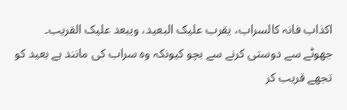اکذاب فانہ کالسراب، یقرب علیک البعید، ویبعد علیک القریب۔
جھوٹے سے دوستی کرنے سے بچو کیونکہ وہ سراب کی مانند ہے بعید کو تجھے قریب کر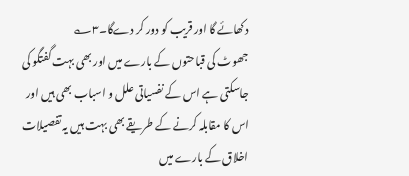دکھائے گا اور قریب کو دور کر دےگا۔۳؎
جھوٹ کی قباحتوں کے بارے میں اور بھی بہت گفتگو کی جاسکتی ہے اس کے نفسیاتی علل و اسباب بھی ہیں اور اس کا مقابلہ کرنے کے طریقے بھی بہت ہیں یہ تفصیلات اخلاق کے بارے میں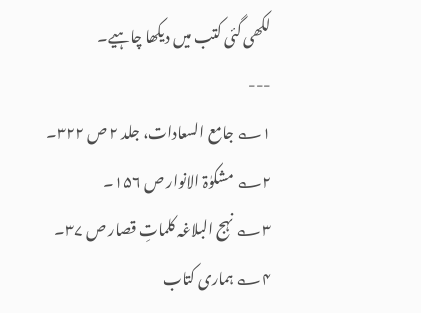لکھی گئی کتب میں دیکھا چاہیے۔
---
۱؎ جامع السعادات، جلد ۲ ص ۳۲۲۔
۲؎ مشکوٰۃ الانوار ص ۱۵۶۔
۳؎ نہج البلاغہ کلماتِ قصار ص ۳۷۔
۴؎ ہماری کتاب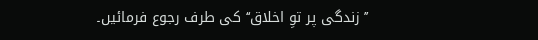’’زندگی پر توِ اخلاق‘‘ کی طرف رجوع فرمائیں۔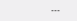---